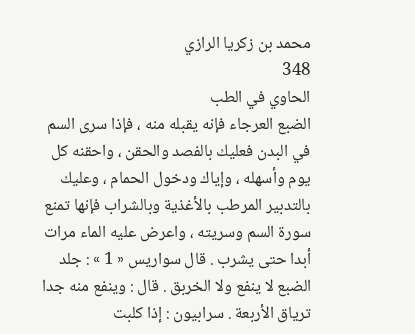محمد بن زكريا الرازي
348
الحاوي في الطب
الضبع العرجاء فإنه يقبله منه ، فإذا سرى السم في البدن فعليك بالفصد والحقن ، واحقنه كل يوم وأسهله ، وإياك ودخول الحمام ، وعليك بالتدبير المرطب بالأغذية وبالشراب فإنها تمنع سورة السم وسريته ، واعرض عليه الماء مرات أبدا حتى يشرب . قال سواريس « 1 » : جلد الضبع لا ينفع ولا الخربق . قال : وينفع منه جدا ترياق الأربعة . سرابيون : إذا كلبت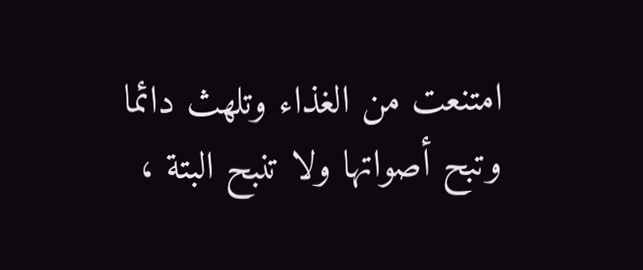امتنعت من الغذاء وتلهث دائما وتبح أصواتها ولا تنبح البتة ،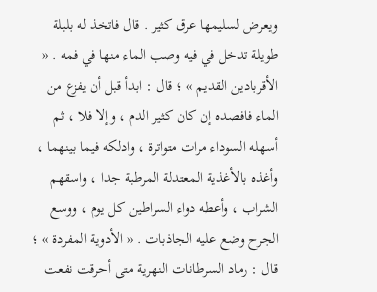ويعرض لسليمها عرق كثير . قال فاتخذ له بلبلة طويلة تدخل في فيه وصب الماء منها في فمه . « الأقربادين القديم » ؛ قال : ابدأ قبل أن يفزع من الماء فافصده إن كان كثير الدم ، وإلا فلا ، ثم أسهله السوداء مرات متواترة ، وادلكه فيما بينهما ، وأغذه بالأغذية المعتدلة المرطبة جدا ، واسقهم الشراب ، وأعطه دواء السراطين كل يوم ، ووسع الجرح وضع عليه الجاذبات . « الأدوية المفردة » ؛ قال : رماد السرطانات النهرية متى أحرقت نفعت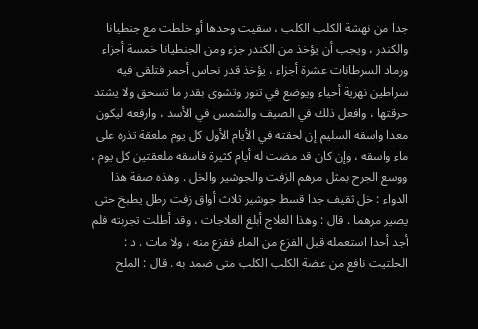جدا من نهشة الكلب الكلب ، سقيت وحدها أو خلطت مع جنطيانا والكندر ، ويجب أن يؤخذ من الكندر جزء ومن الجنطيانا خمسة أجزاء ورماد السرطانات عشرة أجزاء ، يؤخذ قدر نحاس أحمر فتلقى فيه سراطين نهرية أحياء ويوضع في تنور وتشوى بقدر ما تسحق ولا يشتد حرقتها ، وافعل ذلك في الصيف والشمس في الأسد ، وارفعه ليكون معدا واسقه السليم إن لحقته في الأيام الأول كل يوم ملعقة تذره على ماء واسقه ، وإن كان قد مضت له أيام كثيرة فاسقه ملعقتين كل يوم ، ووسع الجرح بمثل مرهم الزفت والجوشير والخل . وهذه صفة هذا الدواء : خل ثقيف جدا قسط جوشير ثلاث أواق زفت رطل يطبخ حتى يصير مرهما . قال : وهذا العلاج أبلغ العلاجات ، وقد أطلت تجربته فلم أجد أحدا استعمله قبل الفزع من الماء ففزع منه ، ولا مات . د : الحلتيت نافع من عضة الكلب الكلب متى ضمد به . قال : الملح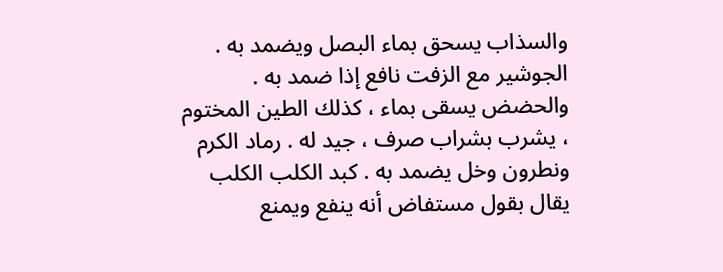والسذاب يسحق بماء البصل ويضمد به . الجوشير مع الزفت نافع إذا ضمد به . والحضض يسقى بماء ، كذلك الطين المختوم ، يشرب بشراب صرف ، جيد له . رماد الكرم ونطرون وخل يضمد به . كبد الكلب الكلب يقال بقول مستفاض أنه ينفع ويمنع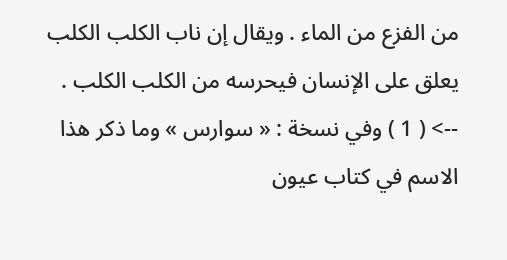من الفزع من الماء . ويقال إن ناب الكلب الكلب يعلق على الإنسان فيحرسه من الكلب الكلب .
--> ( 1 ) وفي نسخة : « سوارس » وما ذكر هذا الاسم في كتاب عيون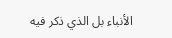الأنباء بل الذي ذكر فيه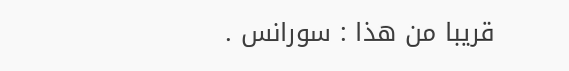قريبا من هذا : سورانس .